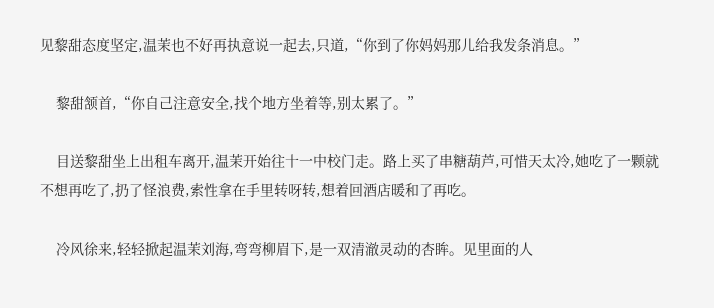见黎甜态度坚定,温茉也不好再执意说一起去,只道,“你到了你妈妈那儿给我发条消息。”

    黎甜颔首,“你自己注意安全,找个地方坐着等,别太累了。”

    目送黎甜坐上出租车离开,温茉开始往十一中校门走。路上买了串糖葫芦,可惜天太冷,她吃了一颗就不想再吃了,扔了怪浪费,索性拿在手里转呀转,想着回酒店暖和了再吃。

    冷风徐来,轻轻掀起温茉刘海,弯弯柳眉下,是一双清澈灵动的杏眸。见里面的人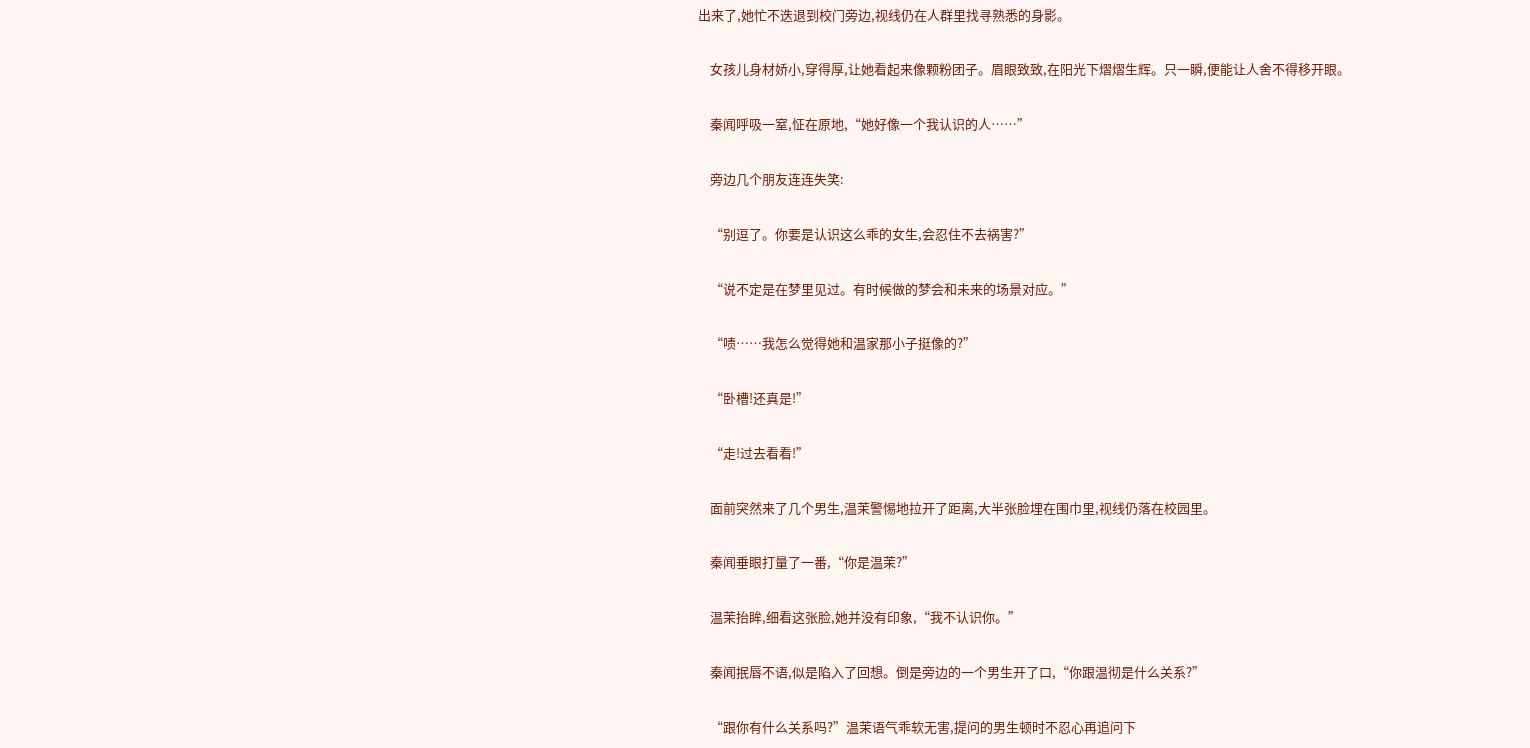出来了,她忙不迭退到校门旁边,视线仍在人群里找寻熟悉的身影。

    女孩儿身材娇小,穿得厚,让她看起来像颗粉团子。眉眼致致,在阳光下熠熠生辉。只一瞬,便能让人舍不得移开眼。

    秦闻呼吸一窒,怔在原地,“她好像一个我认识的人……”

    旁边几个朋友连连失笑:

    “别逗了。你要是认识这么乖的女生,会忍住不去祸害?”

    “说不定是在梦里见过。有时候做的梦会和未来的场景对应。”

    “啧……我怎么觉得她和温家那小子挺像的?”

    “卧槽!还真是!”

    “走!过去看看!”

    面前突然来了几个男生,温茉警惕地拉开了距离,大半张脸埋在围巾里,视线仍落在校园里。

    秦闻垂眼打量了一番,“你是温茉?”

    温茉抬眸,细看这张脸,她并没有印象,“我不认识你。”

    秦闻抿唇不语,似是陷入了回想。倒是旁边的一个男生开了口,“你跟温彻是什么关系?”

    “跟你有什么关系吗?”温茉语气乖软无害,提问的男生顿时不忍心再追问下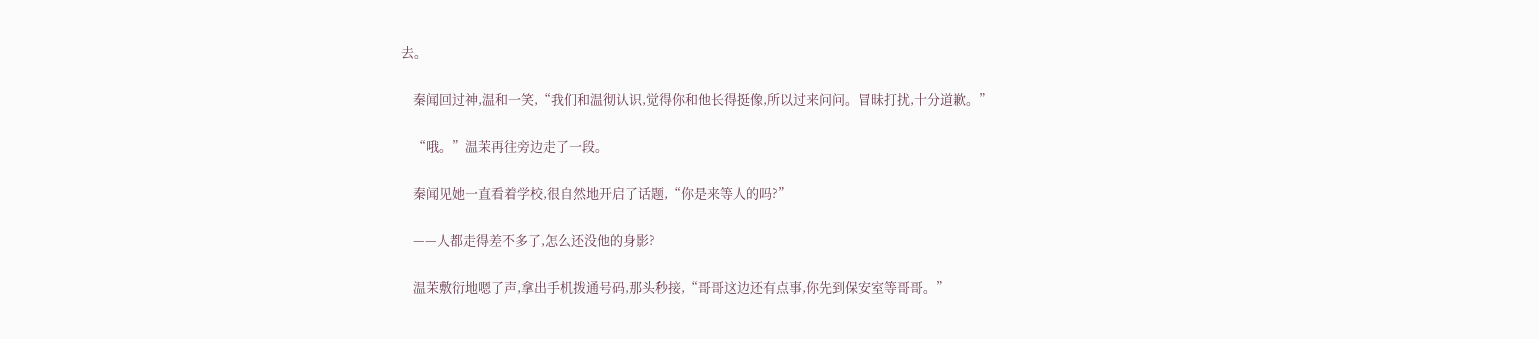去。

    秦闻回过神,温和一笑,“我们和温彻认识,觉得你和他长得挺像,所以过来问问。冒昧打扰,十分道歉。”

    “哦。”温茉再往旁边走了一段。

    秦闻见她一直看着学校,很自然地开启了话题,“你是来等人的吗?”

    ——人都走得差不多了,怎么还没他的身影?

    温茉敷衍地嗯了声,拿出手机拨通号码,那头秒接,“哥哥这边还有点事,你先到保安室等哥哥。”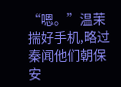“嗯。”温茉揣好手机,略过秦闻他们朝保安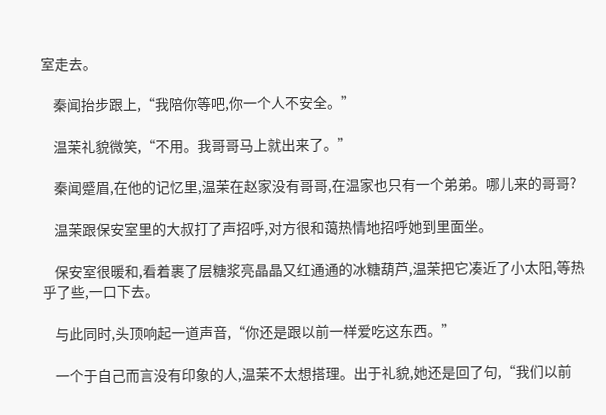室走去。

    秦闻抬步跟上,“我陪你等吧,你一个人不安全。”

    温茉礼貌微笑,“不用。我哥哥马上就出来了。”

    秦闻蹙眉,在他的记忆里,温茉在赵家没有哥哥,在温家也只有一个弟弟。哪儿来的哥哥?

    温茉跟保安室里的大叔打了声招呼,对方很和蔼热情地招呼她到里面坐。

    保安室很暖和,看着裹了层糖浆亮晶晶又红通通的冰糖葫芦,温茉把它凑近了小太阳,等热乎了些,一口下去。

    与此同时,头顶响起一道声音,“你还是跟以前一样爱吃这东西。”

    一个于自己而言没有印象的人,温茉不太想搭理。出于礼貌,她还是回了句,“我们以前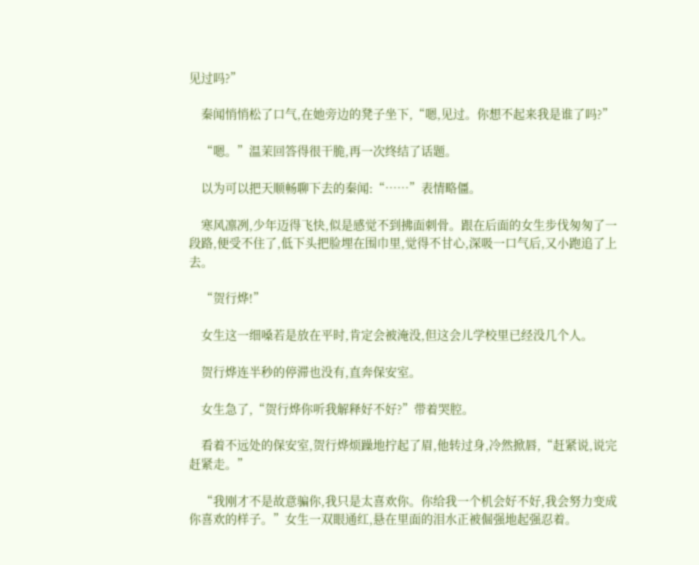见过吗?”

    秦闻悄悄松了口气,在她旁边的凳子坐下,“嗯,见过。你想不起来我是谁了吗?”

    “嗯。”温茉回答得很干脆,再一次终结了话题。

    以为可以把天顺畅聊下去的秦闻:“……”表情略僵。

    寒风凛冽,少年迈得飞快,似是感觉不到拂面刺骨。跟在后面的女生步伐匆匆了一段路,便受不住了,低下头把脸埋在围巾里,觉得不甘心,深吸一口气后,又小跑追了上去。

    “贺行烨!”

    女生这一细嗓若是放在平时,肯定会被淹没,但这会儿学校里已经没几个人。

    贺行烨连半秒的停滞也没有,直奔保安室。

    女生急了,“贺行烨你听我解释好不好?”带着哭腔。

    看着不远处的保安室,贺行烨烦躁地拧起了眉,他转过身,冷然掀唇,“赶紧说,说完赶紧走。”

    “我刚才不是故意骗你,我只是太喜欢你。你给我一个机会好不好,我会努力变成你喜欢的样子。”女生一双眼通红,悬在里面的泪水正被倔强地起强忍着。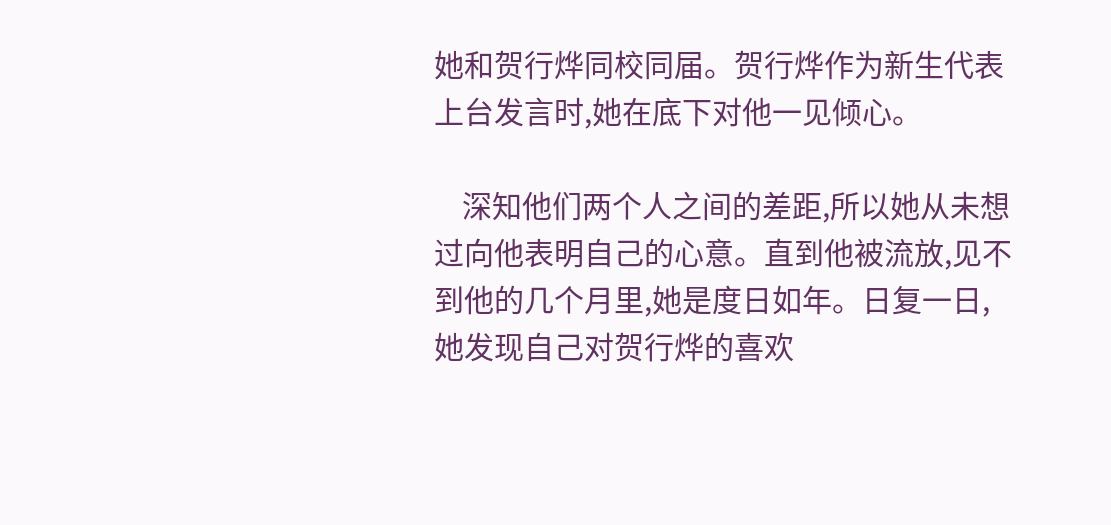她和贺行烨同校同届。贺行烨作为新生代表上台发言时,她在底下对他一见倾心。

    深知他们两个人之间的差距,所以她从未想过向他表明自己的心意。直到他被流放,见不到他的几个月里,她是度日如年。日复一日,她发现自己对贺行烨的喜欢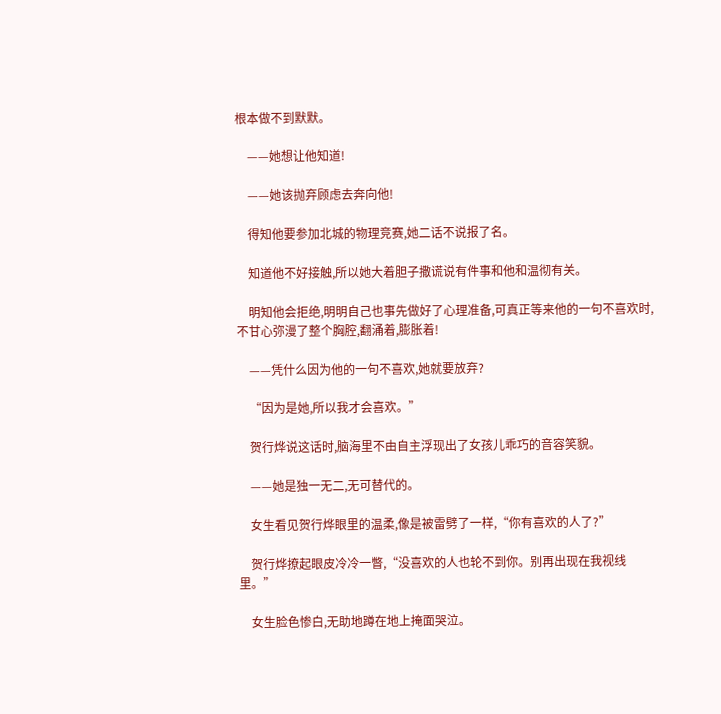根本做不到默默。

    ——她想让他知道!

    ——她该抛弃顾虑去奔向他!

    得知他要参加北城的物理竞赛,她二话不说报了名。

    知道他不好接触,所以她大着胆子撒谎说有件事和他和温彻有关。

    明知他会拒绝,明明自己也事先做好了心理准备,可真正等来他的一句不喜欢时,不甘心弥漫了整个胸腔,翻涌着,膨胀着!

    ——凭什么因为他的一句不喜欢,她就要放弃?

    “因为是她,所以我才会喜欢。”

    贺行烨说这话时,脑海里不由自主浮现出了女孩儿乖巧的音容笑貌。

    ——她是独一无二,无可替代的。

    女生看见贺行烨眼里的温柔,像是被雷劈了一样,“你有喜欢的人了?”

    贺行烨撩起眼皮冷冷一瞥,“没喜欢的人也轮不到你。别再出现在我视线里。”

    女生脸色惨白,无助地蹲在地上掩面哭泣。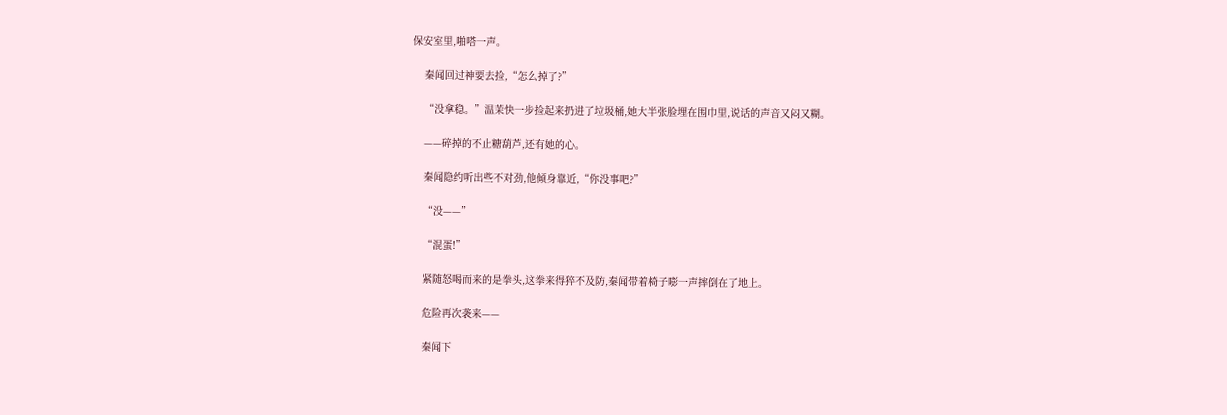保安室里,啪嗒一声。

    秦闻回过神要去捡,“怎么掉了?”

    “没拿稳。”温茉快一步捡起来扔进了垃圾桶,她大半张脸埋在围巾里,说话的声音又闷又糊。

    ——碎掉的不止糖葫芦,还有她的心。

    秦闻隐约听出些不对劲,他倾身靠近,“你没事吧?”

    “没——”

    “混蛋!”

    紧随怒喝而来的是拳头,这拳来得猝不及防,秦闻带着椅子嘭一声摔倒在了地上。

    危险再次袭来——

    秦闻下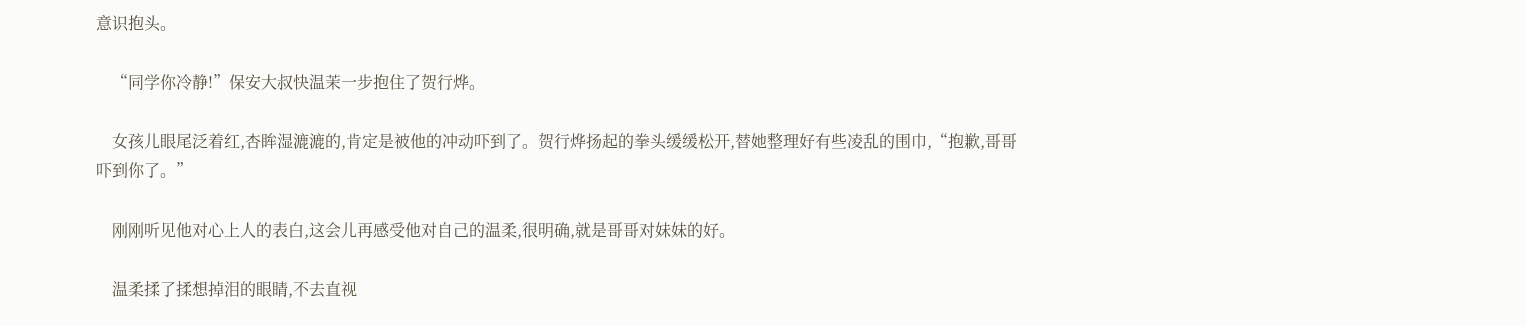意识抱头。

    “同学你冷静!”保安大叔快温茉一步抱住了贺行烨。

    女孩儿眼尾泛着红,杏眸湿漉漉的,肯定是被他的冲动吓到了。贺行烨扬起的拳头缓缓松开,替她整理好有些凌乱的围巾,“抱歉,哥哥吓到你了。”

    刚刚听见他对心上人的表白,这会儿再感受他对自己的温柔,很明确,就是哥哥对妹妹的好。

    温柔揉了揉想掉泪的眼睛,不去直视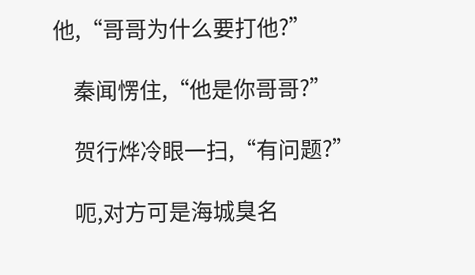他,“哥哥为什么要打他?”

    秦闻愣住,“他是你哥哥?”

    贺行烨冷眼一扫,“有问题?”

    呃,对方可是海城臭名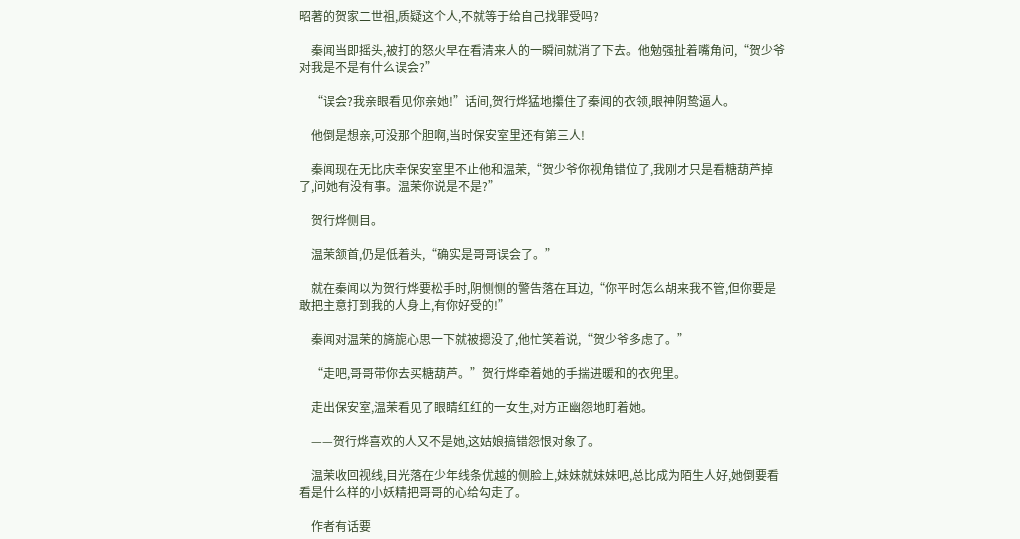昭著的贺家二世祖,质疑这个人,不就等于给自己找罪受吗?

    秦闻当即摇头,被打的怒火早在看清来人的一瞬间就消了下去。他勉强扯着嘴角问,“贺少爷对我是不是有什么误会?”

    “误会?我亲眼看见你亲她!”话间,贺行烨猛地攥住了秦闻的衣领,眼神阴鸷逼人。

    他倒是想亲,可没那个胆啊,当时保安室里还有第三人!

    秦闻现在无比庆幸保安室里不止他和温茉,“贺少爷你视角错位了,我刚才只是看糖葫芦掉了,问她有没有事。温茉你说是不是?”

    贺行烨侧目。

    温茉颔首,仍是低着头,“确实是哥哥误会了。”

    就在秦闻以为贺行烨要松手时,阴恻恻的警告落在耳边,“你平时怎么胡来我不管,但你要是敢把主意打到我的人身上,有你好受的!”

    秦闻对温茉的旖旎心思一下就被摁没了,他忙笑着说,“贺少爷多虑了。”

    “走吧,哥哥带你去买糖葫芦。”贺行烨牵着她的手揣进暖和的衣兜里。

    走出保安室,温茉看见了眼睛红红的一女生,对方正幽怨地盯着她。

    ——贺行烨喜欢的人又不是她,这姑娘搞错怨恨对象了。

    温茉收回视线,目光落在少年线条优越的侧脸上,妹妹就妹妹吧,总比成为陌生人好,她倒要看看是什么样的小妖精把哥哥的心给勾走了。

    作者有话要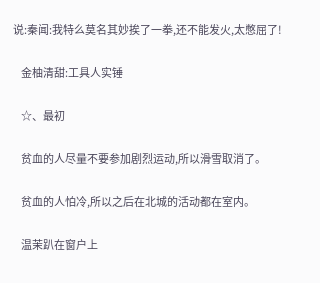说:秦闻:我特么莫名其妙挨了一拳,还不能发火,太憋屈了!

    金柚清甜:工具人实锤

    ☆、最初

    贫血的人尽量不要参加剧烈运动,所以滑雪取消了。

    贫血的人怕冷,所以之后在北城的活动都在室内。

    温茉趴在窗户上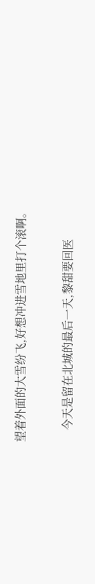望着外面的大雪纷飞,好想冲进雪地里打个滚啊。

    今天是留在北城的最后一天,黎甜要回医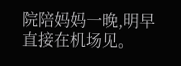院陪妈妈一晚,明早直接在机场见。